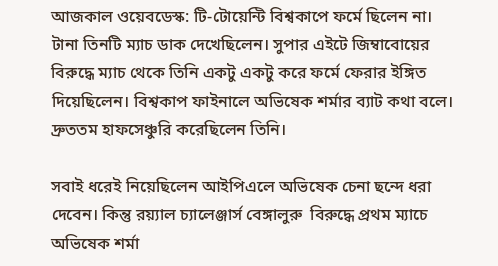আজকাল ওয়েবডেস্ক: টি-টোয়েন্টি বিশ্বকাপে ফর্মে ছিলেন না। টানা তিনটি ম্যাচ ডাক দেখেছিলেন। সুপার এইটে জিম্বাবোয়ের বিরুদ্ধে ম্যাচ থেকে তিনি একটু একটু করে ফর্মে ফেরার ইঙ্গিত দিয়েছিলেন। বিশ্বকাপ ফাইনালে অভিষেক শর্মার ব্যাট কথা বলে। দ্রুততম হাফসেঞ্চুরি করেছিলেন তিনি।

সবাই ধরেই নিয়েছিলেন আইপিএলে অভিষেক চেনা ছন্দে ধরা দেবেন। কিন্তু রয়্যাল চ্যালেঞ্জার্স বেঙ্গালুরু  বিরুদ্ধে প্রথম ম্যাচে অভিষেক শর্মা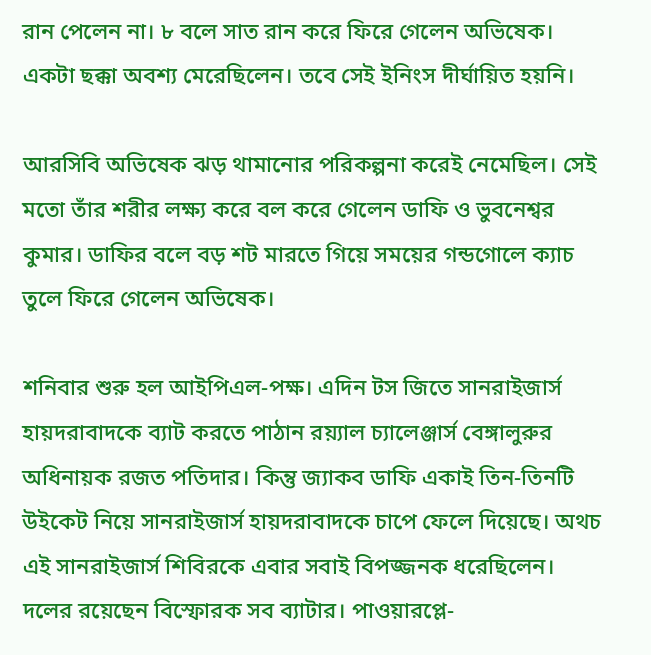রান পেলেন না। ৮ বলে সাত রান করে ফিরে গেলেন অভিষেক। একটা ছক্কা অবশ্য মেরেছিলেন। তবে সেই ইনিংস দীর্ঘায়িত হয়নি।

আরসিবি অভিষেক ঝড় থামানোর পরিকল্পনা করেই নেমেছিল। সেই মতো তাঁর শরীর লক্ষ্য করে বল করে গেলেন ডাফি ও ভুবনেশ্বর কুমার। ডাফির বলে বড় শট মারতে গিয়ে সময়ের গন্ডগোলে ক্যাচ তুলে ফিরে গেলেন অভিষেক।

শনিবার শুরু হল আইপিএল-পক্ষ। এদিন টস জিতে সানরাইজার্স হায়দরাবাদকে ব্যাট করতে পাঠান রয়্যাল চ্যালেঞ্জার্স বেঙ্গালুরুর অধিনায়ক রজত পতিদার। কিন্তু জ্যাকব ডাফি একাই তিন-তিনটি উইকেট নিয়ে সানরাইজার্স হায়দরাবাদকে চাপে ফেলে দিয়েছে। অথচ এই সানরাইজার্স শিবিরকে এবার সবাই বিপজ্জনক ধরেছিলেন। দলের রয়েছেন বিস্ফোরক সব ব্যাটার। পাওয়ারপ্লে-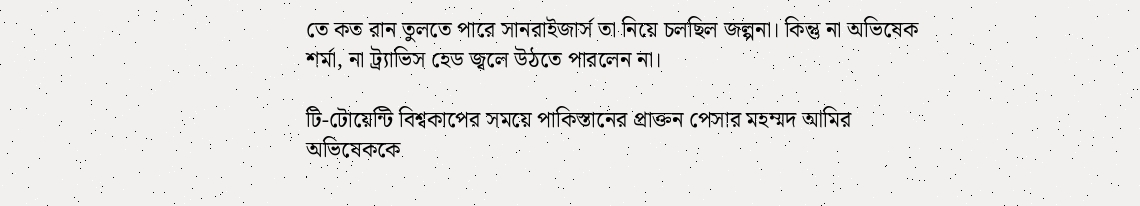তে কত রান তুলতে পারে সানরাইজার্স তা নিয়ে চলছিল জল্পনা। কিন্তু না অভিষেক শর্মা, না ট্র্যাভিস হেড জ্বলে উঠতে পারলেন না।

টি-টোয়েন্টি বিশ্বকাপের সময়ে পাকিস্তানের প্রাক্তন পেসার মহম্মদ আমির অভিষেককে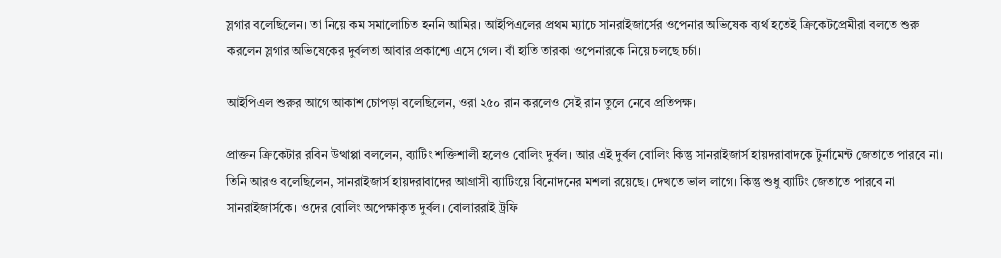স্লগার বলেছিলেন। তা নিয়ে কম সমালোচিত হননি আমির। আইপিএলের প্রথম ম্যাচে সানরাইজার্সের ওপেনার অভিষেক ব্যর্থ হতেই ক্রিকেটপ্রেমীরা বলতে শুরু করলেন স্লগার অভিষেকের দুর্বলতা আবার প্রকাশ্যে এসে গেল। বাঁ হাতি তারকা ওপেনারকে নিয়ে চলছে চর্চা।

আইপিএল শুরুর আগে আকাশ চোপড়া বলেছিলেন, ওরা ২৫০ রান করলেও সেই রান তুলে নেবে প্রতিপক্ষ।

প্রাক্তন ক্রিকেটার রবিন উত্থাপ্পা বললেন, ব্যাটিং শক্তিশালী হলেও বোলিং দুর্বল। আর এই দুর্বল বোলিং কিন্তু সানরাইজার্স হায়দরাবাদকে টুর্নামেন্ট জেতাতে পারবে না। তিনি আরও বলেছিলেন, সানরাইজার্স হায়দরাবাদের আগ্রাসী ব্যাটিংয়ে বিনোদনের মশলা রয়েছে। দেখতে ভাল লাগে। কিন্তু শুধু ব্যাটিং জেতাতে পারবে না সানরাইজার্সকে। ওদের বোলিং অপেক্ষাকৃত দুর্বল। বোলাররাই ট্রফি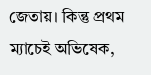জেতায়। কিন্তু প্রথম ম্যাচেই অভিষেক,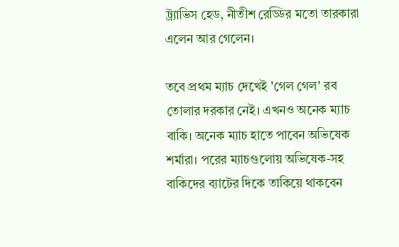ট্র্যাভিস হেড, নীতীশ রেড্ডির মতো তারকারা এলেন আর গেলেন।

তবে প্রথম ম্যাচ দেখেই 'গেল গেল' রব তোলার দরকার নেই। এখনও অনেক ম্যাচ বাকি। অনেক ম্যাচ হাতে পাবেন অভিষেক শর্মারা। পরের ম্যাচগুলোয় অভিষেক-সহ বাকিদের ব্যাটের দিকে তাকিয়ে থাকবেন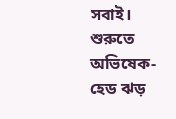সবাই। শুরুতে অভিষেক-হেড ঝড়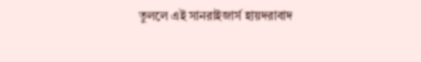তুললে এই সানরাইজার্স হায়দরাবাদ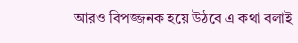আরও বিপজ্জনক হয়ে উঠবে এ কথা বলাই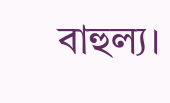বাহুল্য।